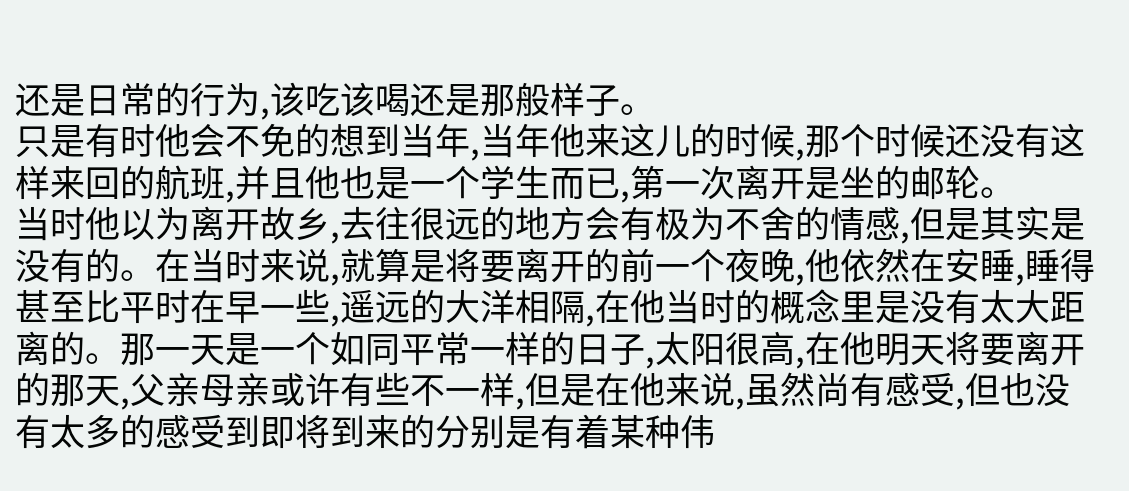还是日常的行为,该吃该喝还是那般样子。
只是有时他会不免的想到当年,当年他来这儿的时候,那个时候还没有这样来回的航班,并且他也是一个学生而已,第一次离开是坐的邮轮。
当时他以为离开故乡,去往很远的地方会有极为不舍的情感,但是其实是没有的。在当时来说,就算是将要离开的前一个夜晚,他依然在安睡,睡得甚至比平时在早一些,遥远的大洋相隔,在他当时的概念里是没有太大距离的。那一天是一个如同平常一样的日子,太阳很高,在他明天将要离开的那天,父亲母亲或许有些不一样,但是在他来说,虽然尚有感受,但也没有太多的感受到即将到来的分别是有着某种伟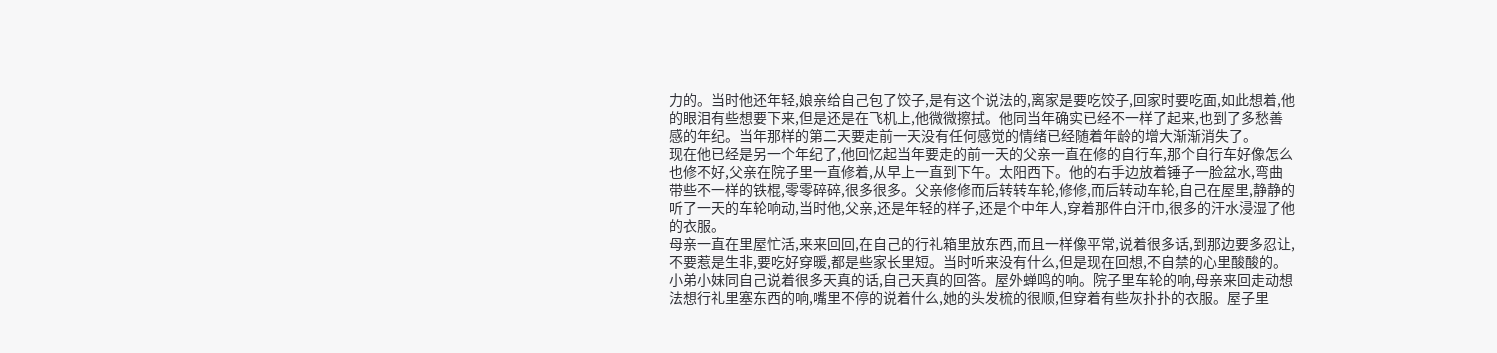力的。当时他还年轻,娘亲给自己包了饺子,是有这个说法的,离家是要吃饺子,回家时要吃面,如此想着,他的眼泪有些想要下来,但是还是在飞机上,他微微擦拭。他同当年确实已经不一样了起来,也到了多愁善感的年纪。当年那样的第二天要走前一天没有任何感觉的情绪已经随着年龄的增大渐渐消失了。
现在他已经是另一个年纪了,他回忆起当年要走的前一天的父亲一直在修的自行车,那个自行车好像怎么也修不好,父亲在院子里一直修着,从早上一直到下午。太阳西下。他的右手边放着锤子一脸盆水,弯曲带些不一样的铁棍,零零碎碎,很多很多。父亲修修而后转转车轮,修修,而后转动车轮,自己在屋里,静静的听了一天的车轮响动,当时他,父亲,还是年轻的样子,还是个中年人,穿着那件白汗巾,很多的汗水浸湿了他的衣服。
母亲一直在里屋忙活,来来回回,在自己的行礼箱里放东西,而且一样像平常,说着很多话,到那边要多忍让,不要惹是生非,要吃好穿暖,都是些家长里短。当时听来没有什么,但是现在回想,不自禁的心里酸酸的。
小弟小妹同自己说着很多天真的话,自己天真的回答。屋外蝉鸣的响。院子里车轮的响,母亲来回走动想法想行礼里塞东西的响,嘴里不停的说着什么,她的头发梳的很顺,但穿着有些灰扑扑的衣服。屋子里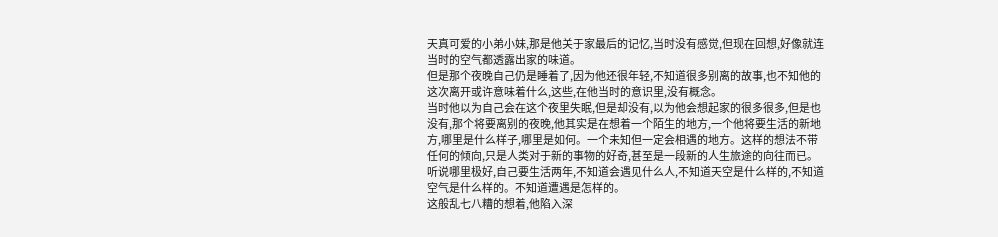天真可爱的小弟小妹,那是他关于家最后的记忆,当时没有感觉,但现在回想,好像就连当时的空气都透露出家的味道。
但是那个夜晚自己仍是睡着了,因为他还很年轻,不知道很多别离的故事,也不知他的这次离开或许意味着什么,这些,在他当时的意识里,没有概念。
当时他以为自己会在这个夜里失眠,但是却没有,以为他会想起家的很多很多,但是也没有,那个将要离别的夜晚,他其实是在想着一个陌生的地方,一个他将要生活的新地方,哪里是什么样子,哪里是如何。一个未知但一定会相遇的地方。这样的想法不带任何的倾向,只是人类对于新的事物的好奇,甚至是一段新的人生旅途的向往而已。
听说哪里极好,自己要生活两年,不知道会遇见什么人,不知道天空是什么样的,不知道空气是什么样的。不知道遭遇是怎样的。
这般乱七八糟的想着,他陷入深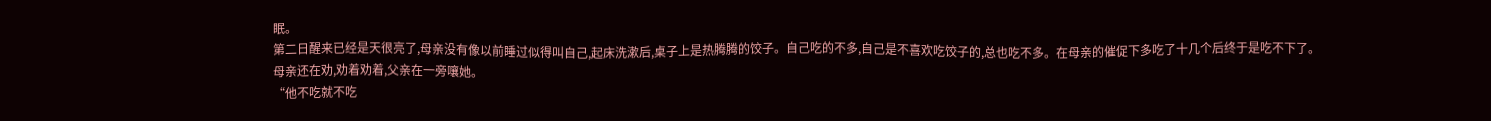眠。
第二日醒来已经是天很亮了,母亲没有像以前睡过似得叫自己,起床洗漱后,桌子上是热腾腾的饺子。自己吃的不多,自己是不喜欢吃饺子的,总也吃不多。在母亲的催促下多吃了十几个后终于是吃不下了。
母亲还在劝,劝着劝着,父亲在一旁嚷她。
“他不吃就不吃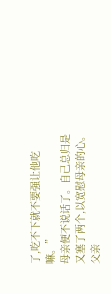了,吃不下就不要强让他吃嘛。”
母亲便不说话了。自己总归是又塞了两个,以宽慰母亲的心。
父亲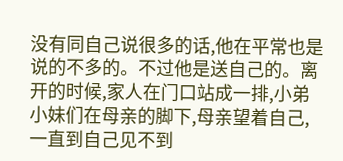没有同自己说很多的话,他在平常也是说的不多的。不过他是送自己的。离开的时候,家人在门口站成一排,小弟小妹们在母亲的脚下,母亲望着自己,一直到自己见不到